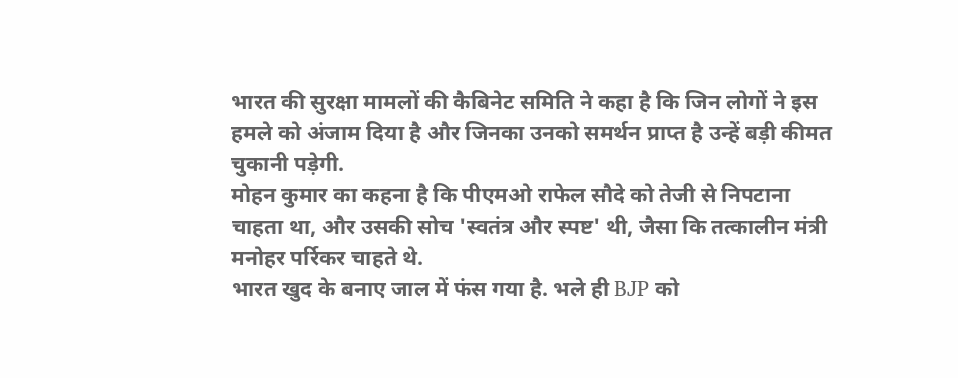भारत की सुरक्षा मामलों की कैबिनेट समिति ने कहा है कि जिन लोगों ने इस हमले को अंजाम दिया है और जिनका उनको समर्थन प्राप्त है उन्हें बड़ी कीमत चुकानी पड़ेगी.
मोहन कुमार का कहना है कि पीएमओ राफेल सौदे को तेजी से निपटाना चाहता था, और उसकी सोच 'स्वतंत्र और स्पष्ट' थी, जैसा कि तत्कालीन मंत्री मनोहर पर्रिकर चाहते थे.
भारत खुद के बनाए जाल में फंस गया है. भले ही BJP को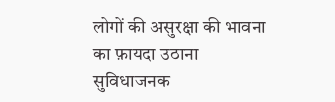लोगों की असुरक्षा की भावना का फ़ायदा उठाना सुविधाजनक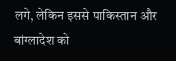लगे, लेकिन इससे पाकिस्तान और बांग्लादेश को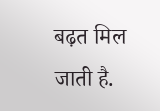बढ़त मिल जाती है.